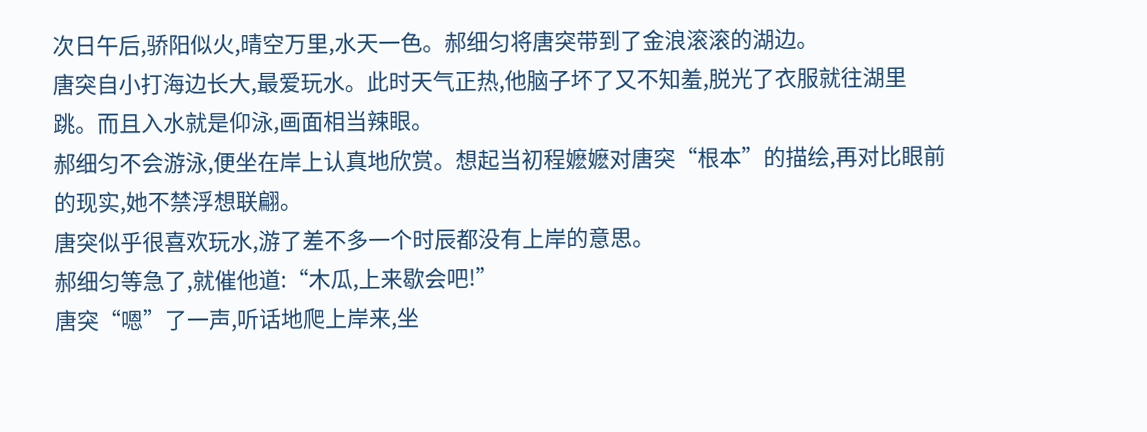次日午后,骄阳似火,晴空万里,水天一色。郝细匀将唐突带到了金浪滚滚的湖边。
唐突自小打海边长大,最爱玩水。此时天气正热,他脑子坏了又不知羞,脱光了衣服就往湖里跳。而且入水就是仰泳,画面相当辣眼。
郝细匀不会游泳,便坐在岸上认真地欣赏。想起当初程嬷嬷对唐突“根本”的描绘,再对比眼前的现实,她不禁浮想联翩。
唐突似乎很喜欢玩水,游了差不多一个时辰都没有上岸的意思。
郝细匀等急了,就催他道:“木瓜,上来歇会吧!”
唐突“嗯”了一声,听话地爬上岸来,坐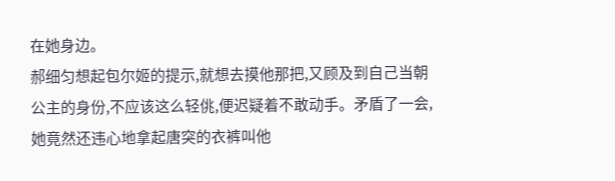在她身边。
郝细匀想起包尔姬的提示,就想去摸他那把,又顾及到自己当朝公主的身份,不应该这么轻佻,便迟疑着不敢动手。矛盾了一会,她竟然还违心地拿起唐突的衣裤叫他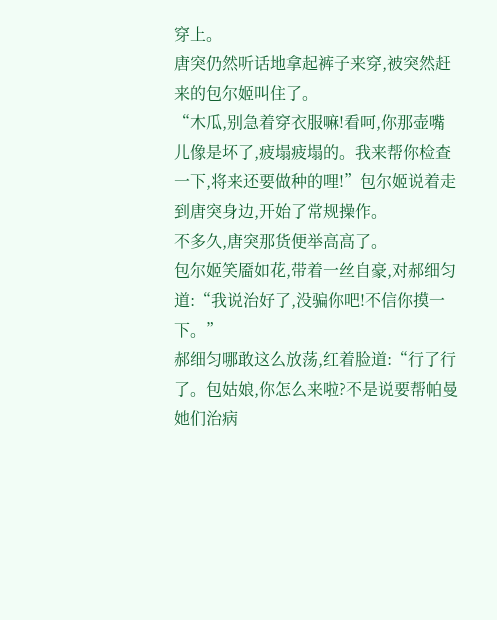穿上。
唐突仍然听话地拿起裤子来穿,被突然赶来的包尔姬叫住了。
“木瓜,别急着穿衣服嘛!看呵,你那壶嘴儿像是坏了,疲塌疲塌的。我来帮你检查一下,将来还要做种的哩!”包尔姬说着走到唐突身边,开始了常规操作。
不多久,唐突那货便举高高了。
包尔姬笑靥如花,带着一丝自豪,对郝细匀道:“我说治好了,没骗你吧!不信你摸一下。”
郝细匀哪敢这么放荡,红着脸道:“行了行了。包姑娘,你怎么来啦?不是说要帮帕曼她们治病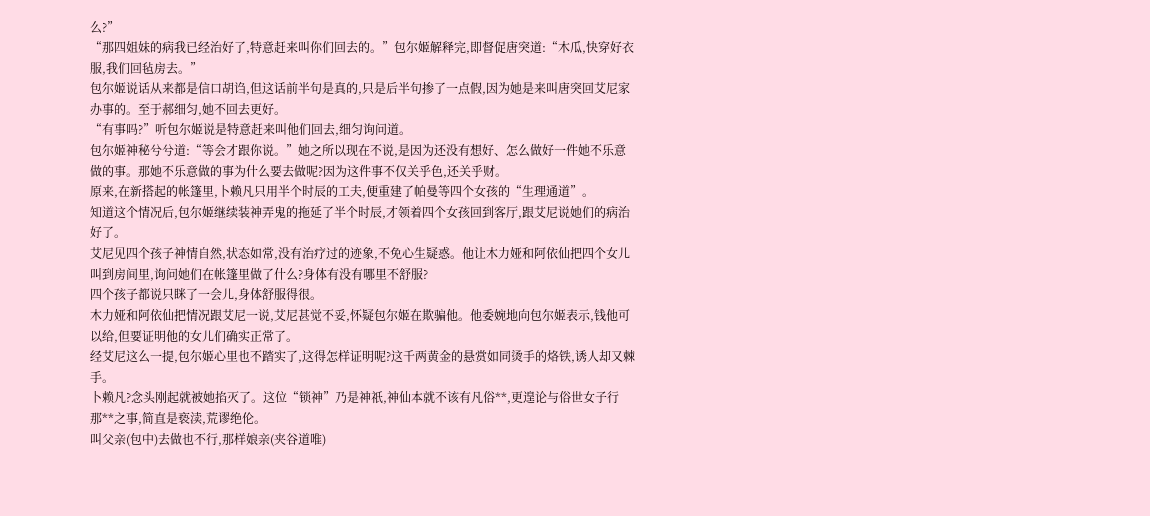么?”
“那四姐妹的病我已经治好了,特意赶来叫你们回去的。”包尔姬解释完,即督促唐突道:“木瓜,快穿好衣服,我们回毡房去。”
包尔姬说话从来都是信口胡诌,但这话前半句是真的,只是后半句掺了一点假,因为她是来叫唐突回艾尼家办事的。至于郝细匀,她不回去更好。
“有事吗?”听包尔姬说是特意赶来叫他们回去,细匀询问道。
包尔姬神秘兮兮道:“等会才跟你说。”她之所以现在不说,是因为还没有想好、怎么做好一件她不乐意做的事。那她不乐意做的事为什么要去做呢?因为这件事不仅关乎色,还关乎财。
原来,在新搭起的帐篷里,卜赖凡只用半个时辰的工夫,便重建了帕曼等四个女孩的“生理通道”。
知道这个情况后,包尔姬继续装神弄鬼的拖延了半个时辰,才领着四个女孩回到客厅,跟艾尼说她们的病治好了。
艾尼见四个孩子神情自然,状态如常,没有治疗过的迹象,不免心生疑惑。他让木力娅和阿依仙把四个女儿叫到房间里,询问她们在帐篷里做了什么?身体有没有哪里不舒服?
四个孩子都说只眯了一会儿,身体舒服得很。
木力娅和阿依仙把情况跟艾尼一说,艾尼甚觉不妥,怀疑包尔姬在欺骗他。他委婉地向包尔姬表示,钱他可以给,但要证明他的女儿们确实正常了。
经艾尼这么一提,包尔姬心里也不踏实了,这得怎样证明呢?这千两黄金的悬赏如同烫手的烙铁,诱人却又棘手。
卜赖凡?念头刚起就被她掐灭了。这位“锁神”乃是神祇,神仙本就不该有凡俗**,更遑论与俗世女子行那**之事,简直是亵渎,荒谬绝伦。
叫父亲(包中)去做也不行,那样娘亲(夹谷道唯)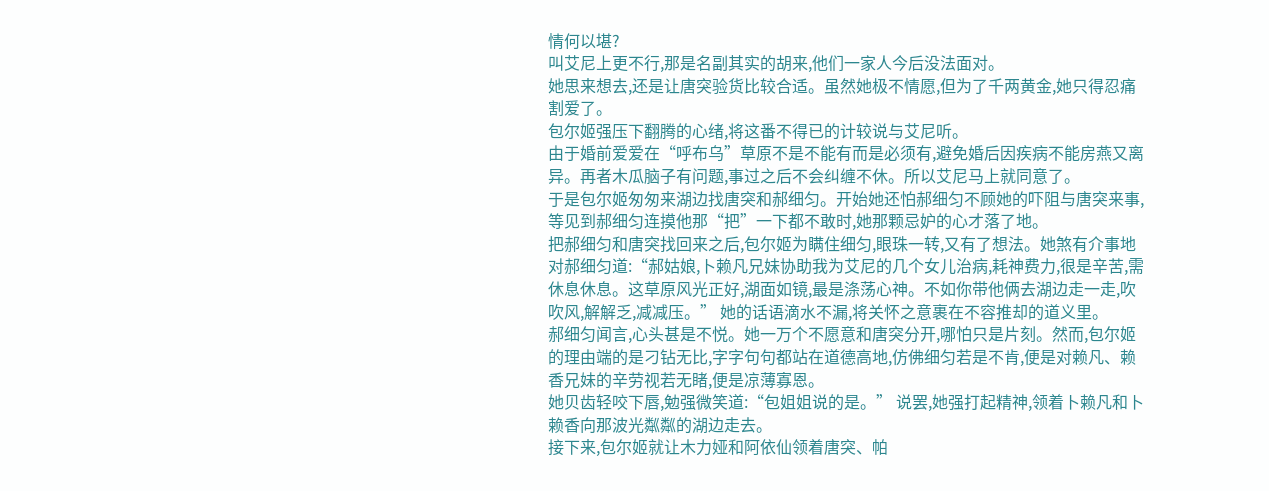情何以堪?
叫艾尼上更不行,那是名副其实的胡来,他们一家人今后没法面对。
她思来想去,还是让唐突验货比较合适。虽然她极不情愿,但为了千两黄金,她只得忍痛割爱了。
包尔姬强压下翻腾的心绪,将这番不得已的计较说与艾尼听。
由于婚前爱爱在“呼布乌”草原不是不能有而是必须有,避免婚后因疾病不能房燕又离异。再者木瓜脑子有问题,事过之后不会纠缠不休。所以艾尼马上就同意了。
于是包尔姬匆匆来湖边找唐突和郝细匀。开始她还怕郝细匀不顾她的吓阻与唐突来事,等见到郝细匀连摸他那“把”一下都不敢时,她那颗忌妒的心才落了地。
把郝细匀和唐突找回来之后,包尔姬为瞒住细匀,眼珠一转,又有了想法。她煞有介事地对郝细匀道:“郝姑娘,卜赖凡兄妹协助我为艾尼的几个女儿治病,耗神费力,很是辛苦,需休息休息。这草原风光正好,湖面如镜,最是涤荡心神。不如你带他俩去湖边走一走,吹吹风,解解乏,减减压。” 她的话语滴水不漏,将关怀之意裹在不容推却的道义里。
郝细匀闻言,心头甚是不悦。她一万个不愿意和唐突分开,哪怕只是片刻。然而,包尔姬的理由端的是刁钻无比,字字句句都站在道德高地,仿佛细匀若是不肯,便是对赖凡、赖香兄妹的辛劳视若无睹,便是凉薄寡恩。
她贝齿轻咬下唇,勉强微笑道:“包姐姐说的是。” 说罢,她强打起精神,领着卜赖凡和卜赖香向那波光粼粼的湖边走去。
接下来,包尔姬就让木力娅和阿依仙领着唐突、帕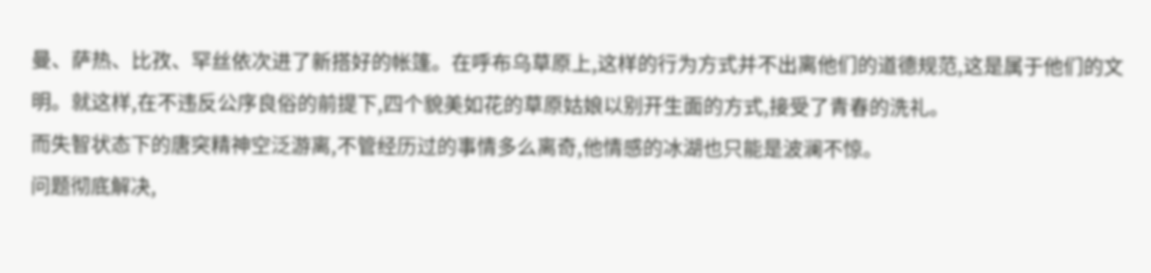曼、萨热、比孜、罕丝依次进了新搭好的帐篷。在呼布乌草原上,这样的行为方式并不出离他们的道德规范,这是属于他们的文明。就这样,在不违反公序良俗的前提下,四个貌美如花的草原姑娘以别开生面的方式,接受了青春的洗礼。
而失智状态下的唐突精神空泛游离,不管经历过的事情多么离奇,他情感的冰湖也只能是波澜不惊。
问题彻底解决,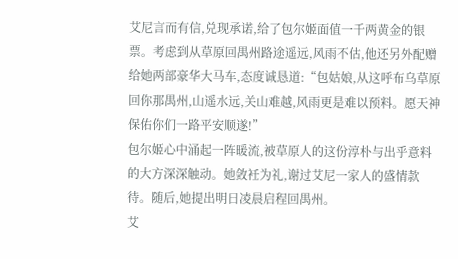艾尼言而有信,兑现承诺,给了包尔姬面值一千两黄金的银票。考虑到从草原回禺州路途遥远,风雨不估,他还另外配赠给她两部豪华大马车,态度诚恳道:“包姑娘,从这呼布乌草原回你那禺州,山遥水远,关山难越,风雨更是难以预料。愿天神保佑你们一路平安顺遂!”
包尔姬心中涌起一阵暖流,被草原人的这份淳朴与出乎意料的大方深深触动。她敛衽为礼,谢过艾尼一家人的盛情款待。随后,她提出明日凌晨启程回禺州。
艾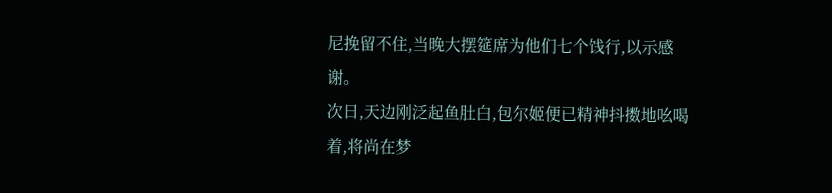尼挽留不住,当晚大摆筵席为他们七个饯行,以示感谢。
次日,天边刚泛起鱼肚白,包尔姬便已精神抖擞地吆喝着,将尚在梦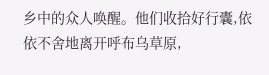乡中的众人唤醒。他们收拾好行囊,依依不舍地离开呼布乌草原,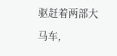驱赶着两部大马车,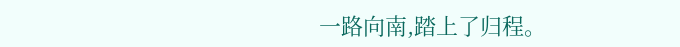一路向南,踏上了归程。